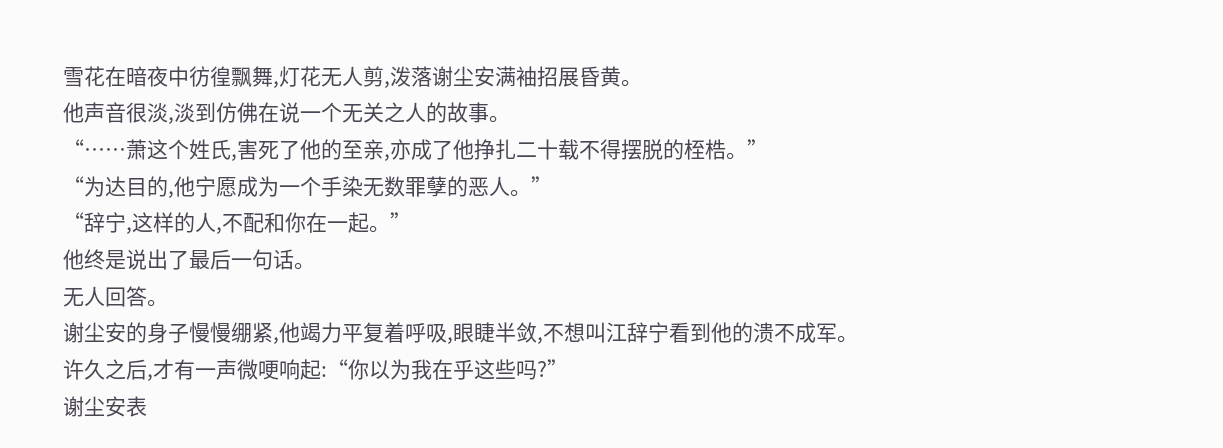雪花在暗夜中彷徨飘舞,灯花无人剪,泼落谢尘安满袖招展昏黄。
他声音很淡,淡到仿佛在说一个无关之人的故事。
“……萧这个姓氏,害死了他的至亲,亦成了他挣扎二十载不得摆脱的桎梏。”
“为达目的,他宁愿成为一个手染无数罪孽的恶人。”
“辞宁,这样的人,不配和你在一起。”
他终是说出了最后一句话。
无人回答。
谢尘安的身子慢慢绷紧,他竭力平复着呼吸,眼睫半敛,不想叫江辞宁看到他的溃不成军。
许久之后,才有一声微哽响起:“你以为我在乎这些吗?”
谢尘安表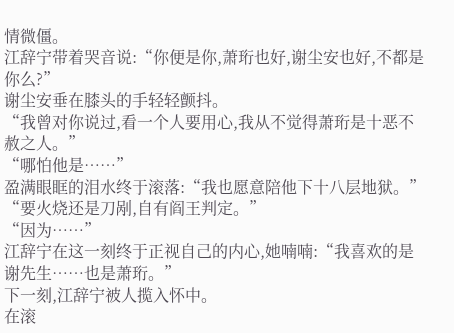情微僵。
江辞宁带着哭音说:“你便是你,萧珩也好,谢尘安也好,不都是你么?”
谢尘安垂在膝头的手轻轻颤抖。
“我曾对你说过,看一个人要用心,我从不觉得萧珩是十恶不赦之人。”
“哪怕他是……”
盈满眼眶的泪水终于滚落:“我也愿意陪他下十八层地狱。”
“要火烧还是刀剐,自有阎王判定。”
“因为……”
江辞宁在这一刻终于正视自己的内心,她喃喃:“我喜欢的是谢先生……也是萧珩。”
下一刻,江辞宁被人揽入怀中。
在滚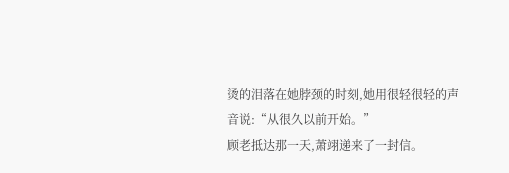烫的泪落在她脖颈的时刻,她用很轻很轻的声音说:“从很久以前开始。”
顾老抵达那一天,萧翊递来了一封信。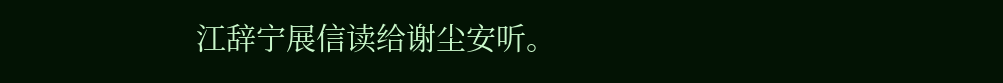江辞宁展信读给谢尘安听。